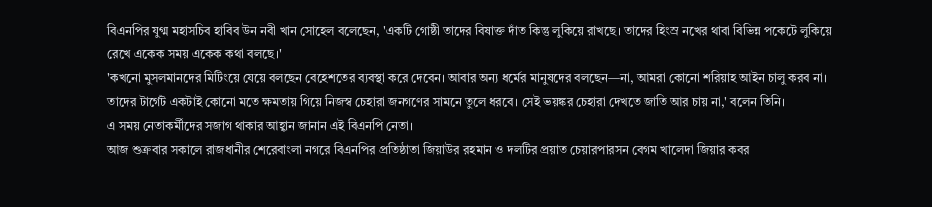বিএনপির যুগ্ম মহাসচিব হাবিব উন নবী খান সোহেল বলেছেন, 'একটি গোষ্ঠী তাদের বিষাক্ত দাঁত কিন্তু লুকিয়ে রাখছে। তাদের হিংস্র নখের থাবা বিভিন্ন পকেটে লুকিয়ে রেখে একেক সময় একেক কথা বলছে।'
'কখনো মুসলমানদের মিটিংয়ে যেয়ে বলছেন বেহেশতের ব্যবস্থা করে দেবেন। আবার অন্য ধর্মের মানুষদের বলছেন—না, আমরা কোনো শরিয়াহ আইন চালু করব না। তাদের টার্গেট একটাই কোনো মতে ক্ষমতায় গিয়ে নিজস্ব চেহারা জনগণের সামনে তুলে ধরবে। সেই ভয়ঙ্কর চেহারা দেখতে জাতি আর চায় না,' বলেন তিনি।
এ সময় নেতাকর্মীদের সজাগ থাকার আহ্বান জানান এই বিএনপি নেতা।
আজ শুক্রবার সকালে রাজধানীর শেরেবাংলা নগরে বিএনপির প্রতিষ্ঠাতা জিয়াউর রহমান ও দলটির প্রয়াত চেয়ারপারসন বেগম খালেদা জিয়ার কবর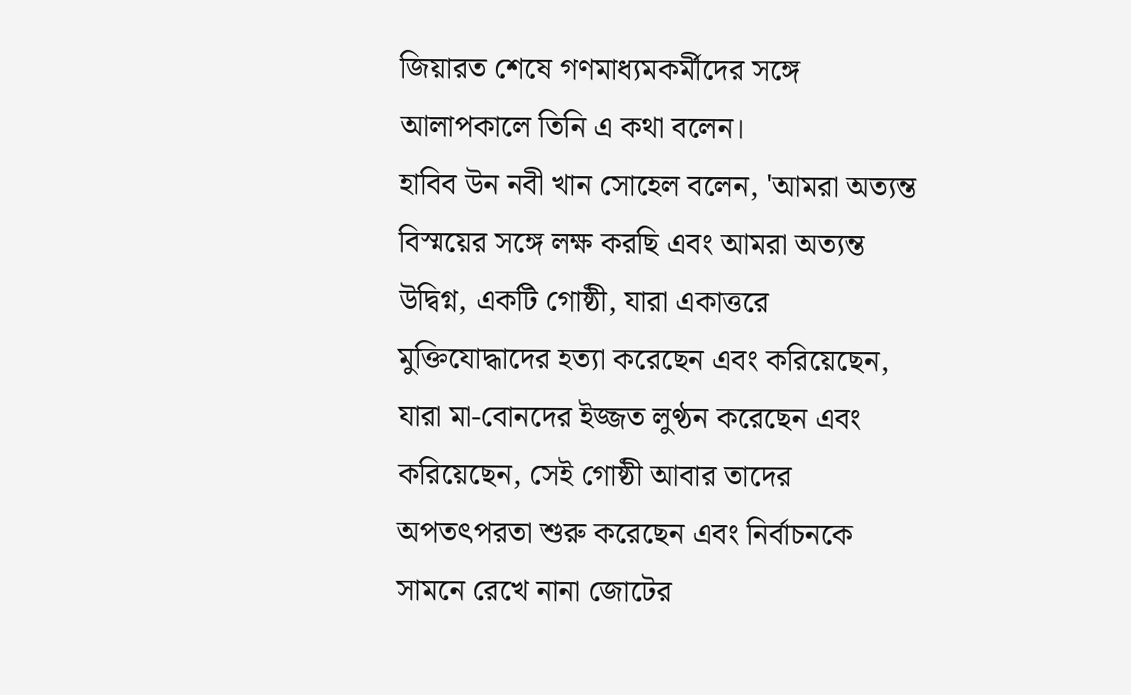জিয়ারত শেষে গণমাধ্যমকর্মীদের সঙ্গে আলাপকালে তিনি এ কথা বলেন।
হাবিব উন নবী খান সোহেল বলেন, 'আমরা অত্যন্ত বিস্ময়ের সঙ্গে লক্ষ করছি এবং আমরা অত্যন্ত উদ্বিগ্ন, একটি গোষ্ঠী, যারা একাত্তরে মুক্তিযোদ্ধাদের হত্যা করেছেন এবং করিয়েছেন, যারা মা-বোনদের ইজ্জত লুণ্ঠন করেছেন এবং করিয়েছেন, সেই গোষ্ঠী আবার তাদের অপতৎপরতা শুরু করেছেন এবং নির্বাচনকে সামনে রেখে নানা জোটের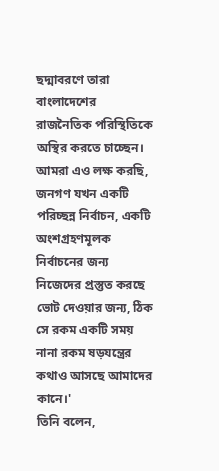ছদ্মাবরণে তারা বাংলাদেশের রাজনৈতিক পরিস্থিতিকে অস্থির করতে চাচ্ছেন। আমরা এও লক্ষ করছি, জনগণ যখন একটি পরিচ্ছন্ন নির্বাচন, একটি অংশগ্রহণমূলক নির্বাচনের জন্য নিজেদের প্রস্তুত করছে ভোট দেওয়ার জন্য, ঠিক সে রকম একটি সময় নানা রকম ষড়যন্ত্রের কথাও আসছে আমাদের কানে।'
তিনি বলেন,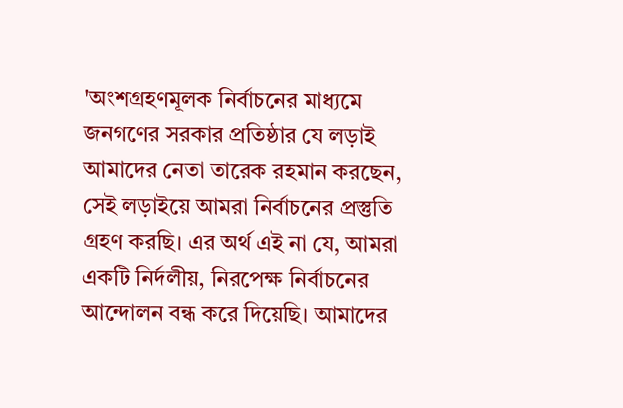'অংশগ্রহণমূলক নির্বাচনের মাধ্যমে জনগণের সরকার প্রতিষ্ঠার যে লড়াই আমাদের নেতা তারেক রহমান করছেন, সেই লড়াইয়ে আমরা নির্বাচনের প্রস্তুতি গ্রহণ করছি। এর অর্থ এই না যে, আমরা একটি নির্দলীয়, নিরপেক্ষ নির্বাচনের আন্দোলন বন্ধ করে দিয়েছি। আমাদের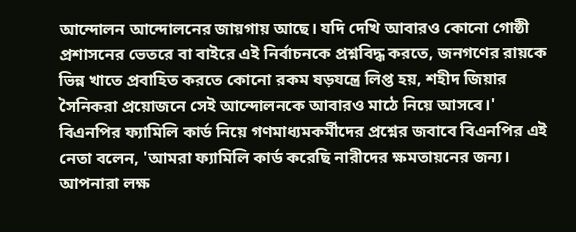আন্দোলন আন্দোলনের জায়গায় আছে। যদি দেখি আবারও কোনো গোষ্ঠী প্রশাসনের ভেতরে বা বাইরে এই নির্বাচনকে প্রশ্নবিদ্ধ করতে, জনগণের রায়কে ভিন্ন খাতে প্রবাহিত করতে কোনো রকম ষড়যন্ত্রে লিপ্ত হয়, শহীদ জিয়ার সৈনিকরা প্রয়োজনে সেই আন্দোলনকে আবারও মাঠে নিয়ে আসবে।'
বিএনপির ফ্যামিলি কার্ড নিয়ে গণমাধ্যমকর্মীদের প্রশ্নের জবাবে বিএনপির এই নেতা বলেন, 'আমরা ফ্যামিলি কার্ড করেছি নারীদের ক্ষমতায়নের জন্য। আপনারা লক্ষ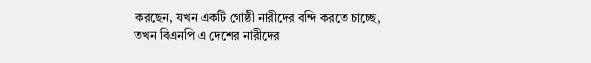করছেন, যখন একটি গোষ্ঠী নারীদের বন্দি করতে চাচ্ছে, তখন বিএনপি এ দেশের নারীদের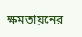ক্ষমতায়নের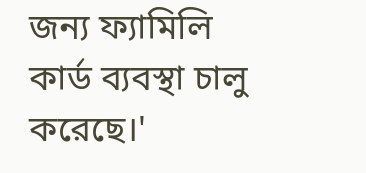জন্য ফ্যামিলি কার্ড ব্যবস্থা চালু করেছে।'